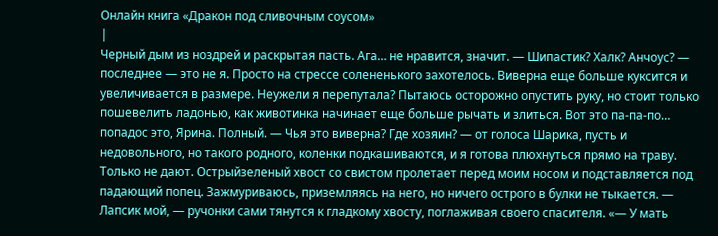Онлайн книга «Дракон под сливочным соусом»
|
Черный дым из ноздрей и раскрытая пасть. Ага… не нравится, значит. — Шипастик? Халк? Анчоус? — последнее — это не я. Просто на стрессе солененького захотелось. Виверна еще больше куксится и увеличивается в размере. Неужели я перепутала? Пытаюсь осторожно опустить руку, но стоит только пошевелить ладонью, как животинка начинает еще больше рычать и злиться. Вот это па-па-по… попадос это, Ярина. Полный. — Чья это виверна? Где хозяин? — от голоса Шарика, пусть и недовольного, но такого родного, коленки подкашиваются, и я готова плюхнуться прямо на траву. Только не дают. Острыйзеленый хвост со свистом пролетает перед моим носом и подставляется под падающий попец. Зажмуриваюсь, приземляясь на него, но ничего острого в булки не тыкается. — Лапсик мой, — ручонки сами тянутся к гладкому хвосту, поглаживая своего спасителя. «— У мать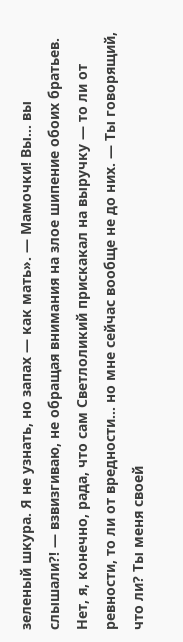зеленый шкура. Я не узнать, но запах — как мать». — Мамочки! Вы… вы слышали?! — взвизгиваю, не обращая внимания на злое шипение обоих братьев. Нет, я, конечно, рада, что сам Светлоликий прискакал на выручку — то ли от ревности, то ли от вредности… но мне сейчас вообще не до них. — Ты говорящий, что ли? Ты меня своей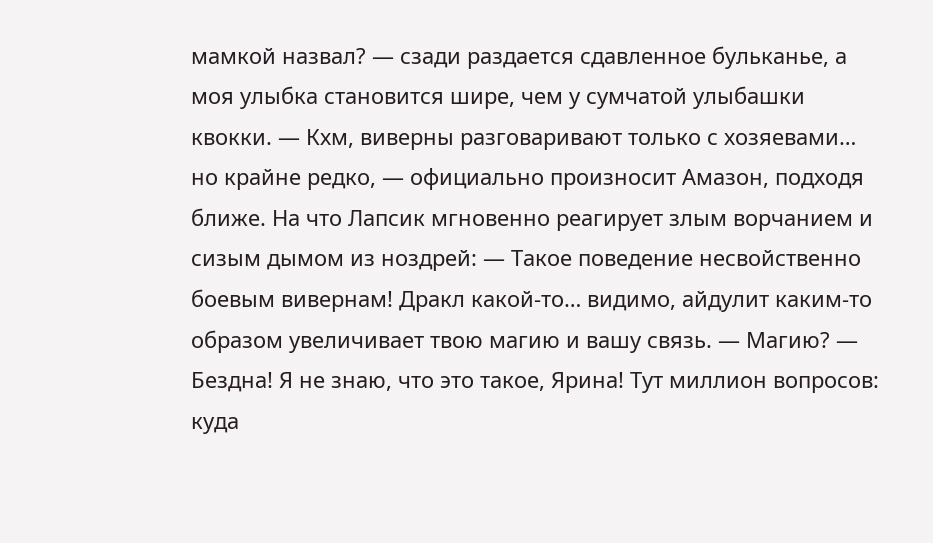мамкой назвал? — сзади раздается сдавленное бульканье, а моя улыбка становится шире, чем у сумчатой улыбашки квокки. — Кхм, виверны разговаривают только с хозяевами… но крайне редко, — официально произносит Амазон, подходя ближе. На что Лапсик мгновенно реагирует злым ворчанием и сизым дымом из ноздрей: — Такое поведение несвойственно боевым вивернам! Дракл какой-то… видимо, айдулит каким-то образом увеличивает твою магию и вашу связь. — Магию? — Бездна! Я не знаю, что это такое, Ярина! Тут миллион вопросов: куда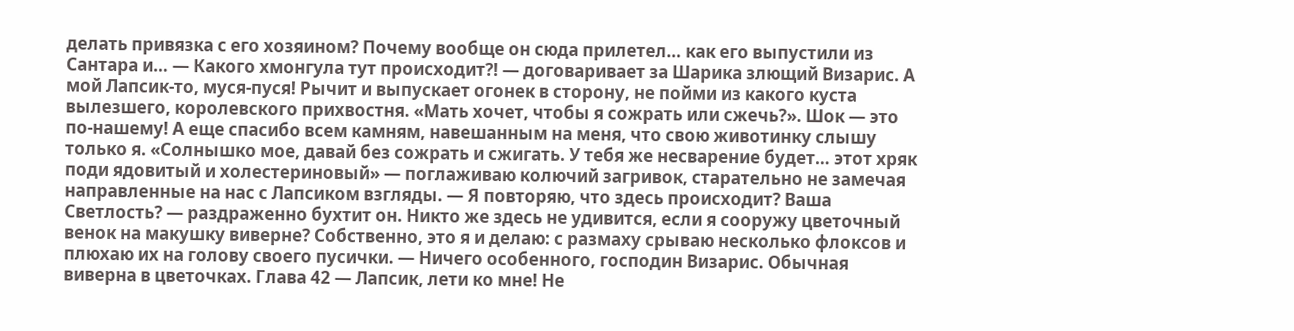делать привязка с его хозяином? Почему вообще он сюда прилетел… как его выпустили из Сантара и… — Какого хмонгула тут происходит?! — договаривает за Шарика злющий Визарис. А мой Лапсик-то, муся-пуся! Рычит и выпускает огонек в сторону, не пойми из какого куста вылезшего, королевского прихвостня. «Мать хочет, чтобы я сожрать или сжечь?». Шок — это по-нашему! А еще спасибо всем камням, навешанным на меня, что свою животинку слышу только я. «Солнышко мое, давай без сожрать и сжигать. У тебя же несварение будет… этот хряк поди ядовитый и холестериновый» — поглаживаю колючий загривок, старательно не замечая направленные на нас с Лапсиком взгляды. — Я повторяю, что здесь происходит? Ваша Светлость? — раздраженно бухтит он. Никто же здесь не удивится, если я сооружу цветочный венок на макушку виверне? Собственно, это я и делаю: с размаху срываю несколько флоксов и плюхаю их на голову своего пусички. — Ничего особенного, господин Визарис. Обычная виверна в цветочках. Глава 42 — Лапсик, лети ко мне! Не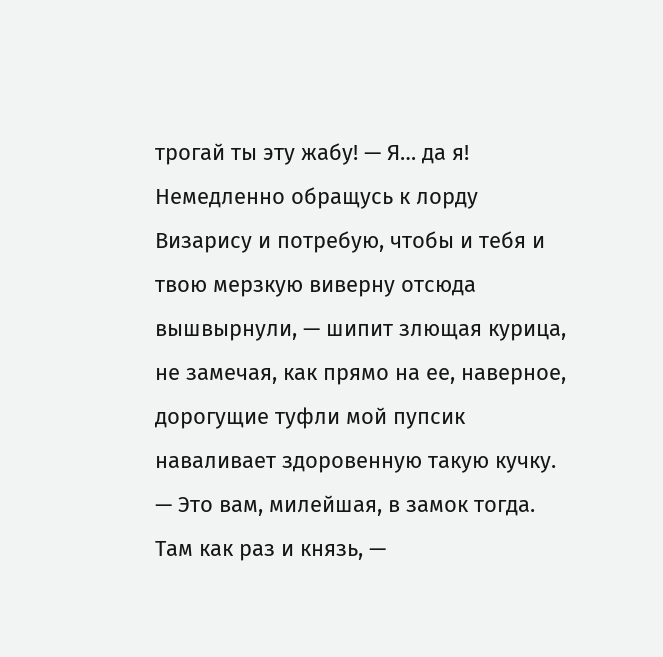трогай ты эту жабу! — Я… да я! Немедленно обращусь к лорду Визарису и потребую, чтобы и тебя и твою мерзкую виверну отсюда вышвырнули, — шипит злющая курица, не замечая, как прямо на ее, наверное, дорогущие туфли мой пупсик наваливает здоровенную такую кучку. — Это вам, милейшая, в замок тогда. Там как раз и князь, —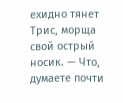ехидно тянет Трис, морща свой острый носик. — Что, думаете почти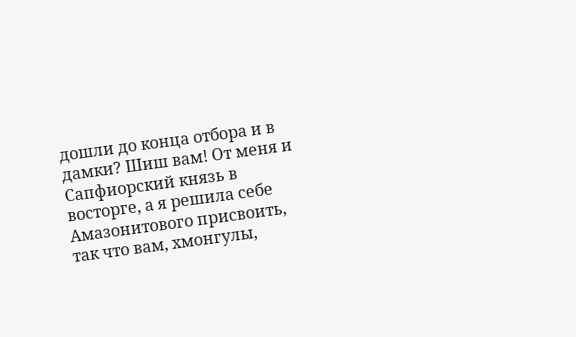дошли до конца отбора и в дамки? Шиш вам! От меня и Сапфиорский князь в восторге, а я решила себе Амазонитового присвоить, так что вам, хмонгулы,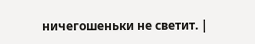ничегошеньки не светит. |